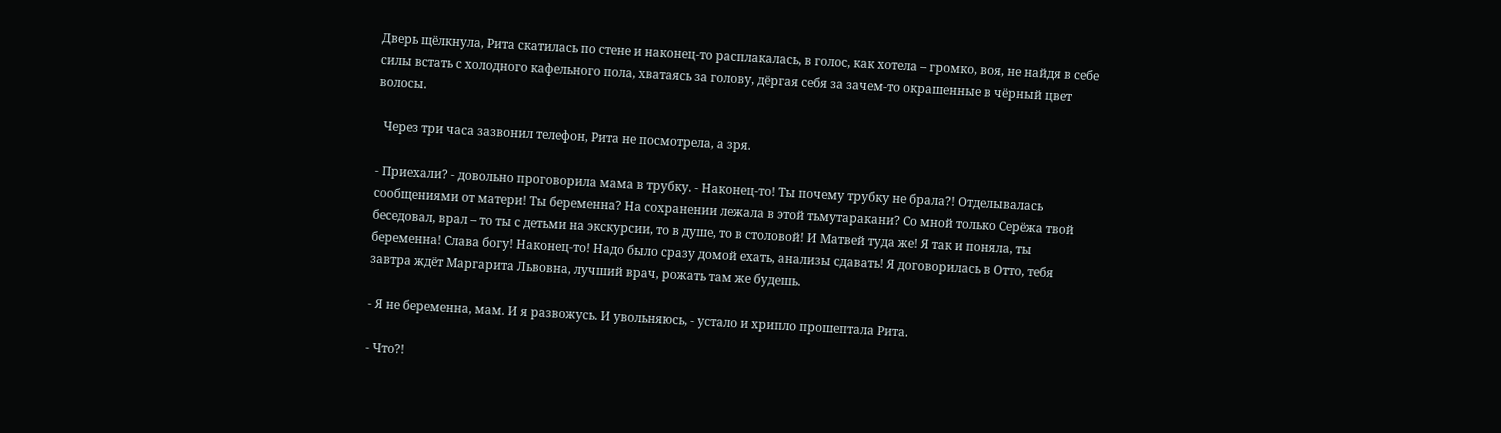Дверь щёлкнула, Рита скатилась по стене и наконец-то расплакалась, в голос, как хотела – громко, воя, не найдя в себе силы встать с холодного кафельного пола, хватаясь за голову, дёргая себя за зачем-то окрашенные в чёрный цвет волосы.

  Через три часа зазвонил телефон, Рита не посмотрела, а зря.

- Приехали? - довольно проговорила мама в трубку. - Наконец-то! Ты почему трубку не брала?! Отделывалась сообщениями от матери! Ты беременна? На сохранении лежала в этой тьмутаракани? Со мной только Серёжа твой беседовал, врал – то ты с детьми на экскурсии, то в душе, то в столовой! И Матвей туда же! Я так и поняла, ты беременна! Слава богу! Наконец-то! Надо было сразу домой ехать, анализы сдавать! Я договорилась в Отто, тебя завтра ждёт Маргарита Львовна, лучший врач, рожать там же будешь.

- Я не беременна, мам. И я развожусь. И увольняюсь, - устало и хрипло прошептала Рита.

- Что?!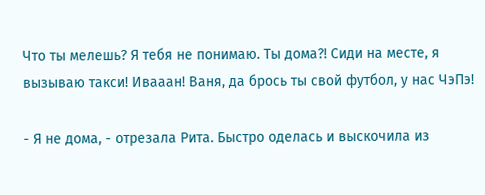Что ты мелешь? Я тебя не понимаю. Ты дома?! Сиди на месте, я вызываю такси! Ивааан! Ваня, да брось ты свой футбол, у нас ЧэПэ!

- Я не дома, - отрезала Рита. Быстро оделась и выскочила из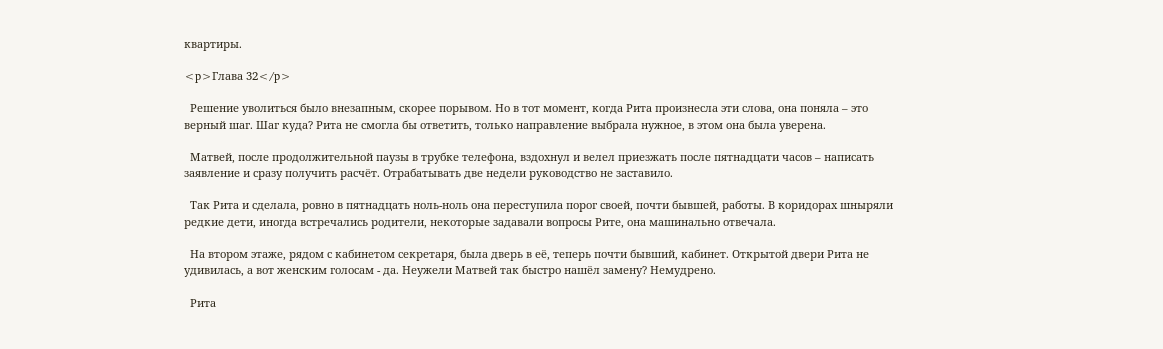квартиры.

<p>Глава 32</p>

  Решение уволиться было внезапным, скорее порывом. Но в тот момент, когда Рита произнесла эти слова, она поняла – это верный шаг. Шаг куда? Рита не смогла бы ответить, только направление выбрала нужное, в этом она была уверена.

  Матвей, после продолжительной паузы в трубке телефона, вздохнул и велел приезжать после пятнадцати часов – написать заявление и сразу получить расчёт. Отрабатывать две недели руководство не заставило.

  Так Рита и сделала, ровно в пятнадцать ноль-ноль она переступила порог своей, почти бывшей, работы. В коридорах шныряли редкие дети, иногда встречались родители, некоторые задавали вопросы Рите, она машинально отвечала.

  На втором этаже, рядом с кабинетом секретаря, была дверь в её, теперь почти бывший, кабинет. Открытой двери Рита не удивилась, а вот женским голосам - да. Неужели Матвей так быстро нашёл замену? Немудрено.

  Рита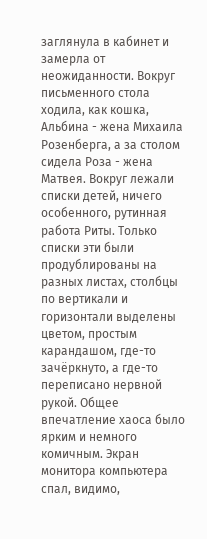заглянула в кабинет и замерла от неожиданности. Вокруг письменного стола ходила, как кошка, Альбина - жена Михаила Розенберга, а за столом сидела Роза - жена Матвея. Вокруг лежали списки детей, ничего особенного, рутинная работа Риты. Только списки эти были продублированы на разных листах, столбцы по вертикали и горизонтали выделены цветом, простым карандашом, где-то зачёркнуто, а где-то переписано нервной рукой. Общее впечатление хаоса было ярким и немного комичным. Экран монитора компьютера спал, видимо,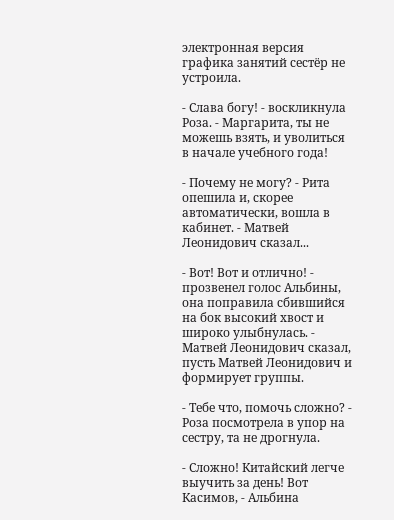электронная версия графика занятий сестёр не устроила.

- Слава богу! - воскликнула Роза. - Маргарита, ты не можешь взять, и уволиться в начале учебного года!

- Почему не могу? - Рита опешила и, скорее автоматически, вошла в кабинет. - Матвей Леонидович сказал...

- Вот! Вот и отлично! - прозвенел голос Альбины, она поправила сбившийся на бок высокий хвост и широко улыбнулась. - Матвей Леонидович сказал, пусть Матвей Леонидович и формирует группы.

- Тебе что, помочь сложно? - Роза посмотрела в упор на сестру, та не дрогнула.

- Сложно! Китайский легче выучить за день! Вот Касимов, - Альбина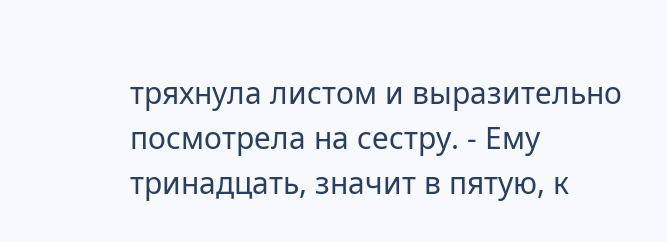тряхнула листом и выразительно посмотрела на сестру. - Ему тринадцать, значит в пятую, к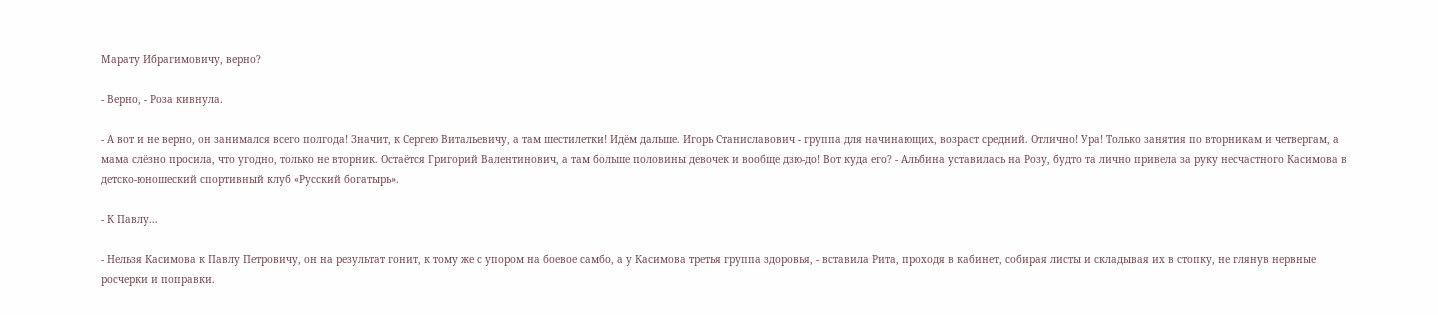Марату Ибрагимовичу, верно?

- Верно, - Роза кивнула.

- А вот и не верно, он занимался всего полгода! Значит, к Сергею Витальевичу, а там шестилетки! Идём дальше. Игорь Станиславович - группа для начинающих, возраст средний. Отлично! Ура! Только занятия по вторникам и четвергам, а мама слёзно просила, что угодно, только не вторник. Остаётся Григорий Валентинович, а там больше половины девочек и вообще дзю-до! Вот куда его? - Альбина уставилась на Розу, будто та лично привела за руку несчастного Касимова в детско-юношеский спортивный клуб «Русский богатырь».

- К Павлу...

- Нельзя Касимова к Павлу Петровичу, он на результат гонит, к тому же с упором на боевое самбо, а у Касимова третья группа здоровья, - вставила Рита, проходя в кабинет, собирая листы и складывая их в стопку, не глянув нервные росчерки и поправки.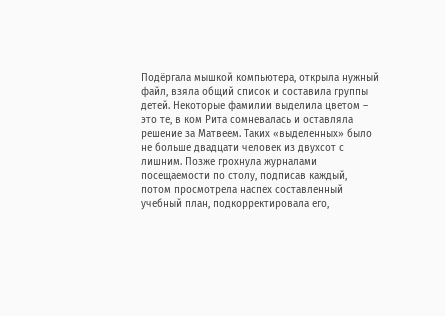Подёргала мышкой компьютера, открыла нужный файл, взяла общий список и составила группы детей. Некоторые фамилии выделила цветом – это те, в ком Рита сомневалась и оставляла решение за Матвеем. Таких «выделенных» было не больше двадцати человек из двухсот с лишним. Позже грохнула журналами посещаемости по столу, подписав каждый, потом просмотрела наспех составленный учебный план, подкорректировала его,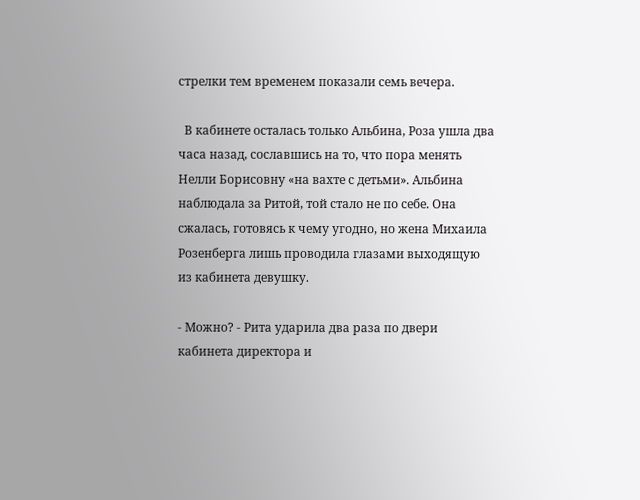стрелки тем временем показали семь вечера.

  В кабинете осталась только Альбина, Роза ушла два часа назад, сославшись на то, что пора менять Нелли Борисовну «на вахте с детьми». Альбина наблюдала за Ритой, той стало не по себе. Она сжалась, готовясь к чему угодно, но жена Михаила Розенберга лишь проводила глазами выходящую из кабинета девушку.

- Можно? - Рита ударила два раза по двери кабинета директора и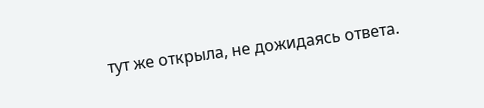тут же открыла, не дожидаясь ответа.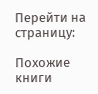Перейти на страницу:

Похожие книги